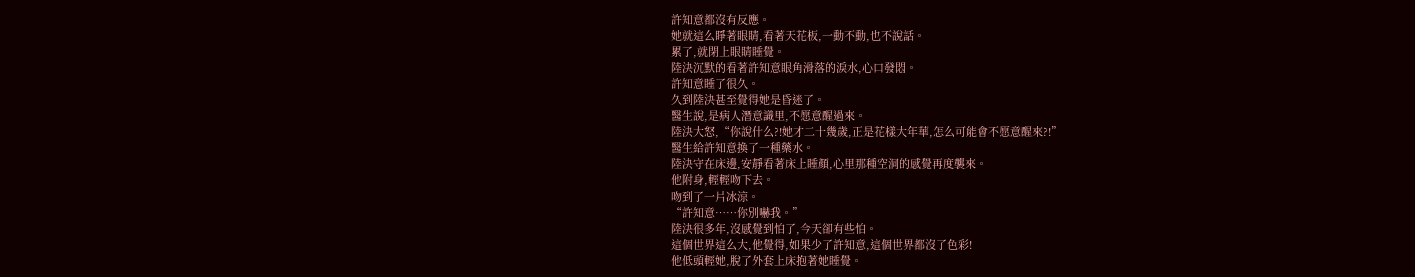許知意都沒有反應。
她就這么睜著眼睛,看著天花板,一動不動,也不說話。
累了,就閉上眼睛睡覺。
陸決沉默的看著許知意眼角滑落的淚水,心口發悶。
許知意睡了很久。
久到陸決甚至覺得她是昏迷了。
醫生說,是病人潛意識里,不愿意醒過來。
陸決大怒,“你說什么?!她才二十幾歲,正是花樣大年華,怎么可能會不愿意醒來?!”
醫生給許知意換了一種藥水。
陸決守在床邊,安靜看著床上睡顏,心里那種空洞的感覺再度襲來。
他附身,輕輕吻下去。
吻到了一片冰涼。
“許知意……你別嚇我。”
陸決很多年,沒感覺到怕了,今天卻有些怕。
這個世界這么大,他覺得,如果少了許知意,這個世界都沒了色彩!
他低頭輕她,脫了外套上床抱著她睡覺。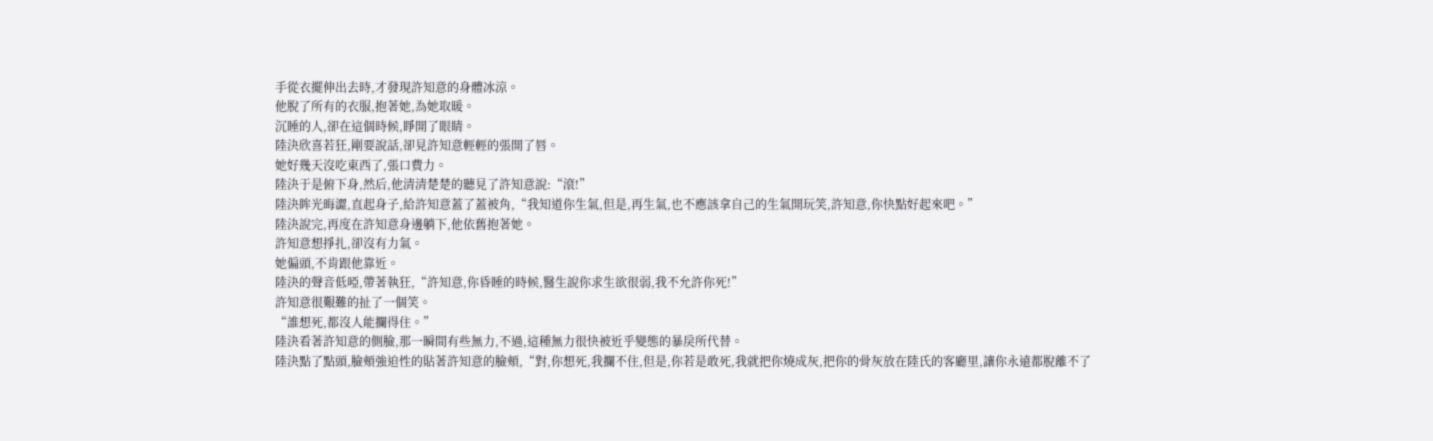手從衣擺伸出去時,才發現許知意的身體冰涼。
他脫了所有的衣服,抱著她,為她取暖。
沉睡的人,卻在這個時候,睜開了眼睛。
陸決欣喜若狂,剛要說話,卻見許知意輕輕的張開了唇。
她好幾天沒吃東西了,張口費力。
陸決于是俯下身,然后,他清清楚楚的聽見了許知意說:“滾!”
陸決眸光晦澀,直起身子,給許知意蓋了蓋被角,“我知道你生氣,但是,再生氣,也不應該拿自己的生氣開玩笑,許知意,你快點好起來吧。”
陸決說完,再度在許知意身邊躺下,他依舊抱著她。
許知意想掙扎,卻沒有力氣。
她偏頭,不肯跟他靠近。
陸決的聲音低啞,帶著執狂,“許知意,你昏睡的時候,醫生說你求生欲很弱,我不允許你死!”
許知意很艱難的扯了一個笑。
“誰想死,都沒人能攔得住。”
陸決看著許知意的側臉,那一瞬間有些無力,不過,這種無力很快被近乎變態的暴戾所代替。
陸決點了點頭,臉頰強迫性的貼著許知意的臉頰,“對,你想死,我攔不住,但是,你若是敢死,我就把你燒成灰,把你的骨灰放在陸氏的客廳里,讓你永遠都脫離不了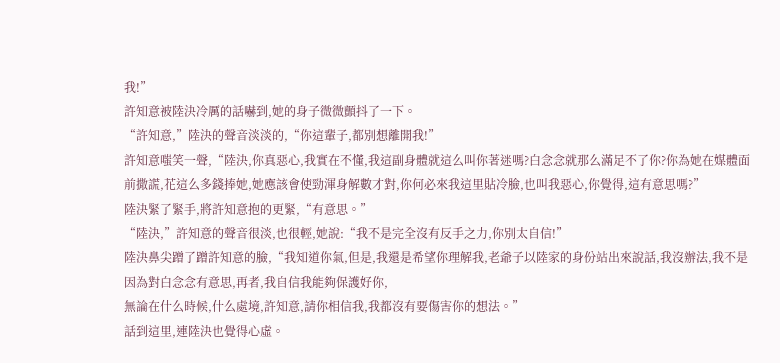我!”
許知意被陸決冷厲的話嚇到,她的身子微微顫抖了一下。
“許知意,”陸決的聲音淡淡的,“你這輩子,都別想離開我!”
許知意嗤笑一聲,“陸決,你真惡心,我實在不懂,我這副身體就這么叫你著迷嗎?白念念就那么滿足不了你?你為她在媒體面前撒謊,花這么多錢捧她,她應該會使勁渾身解數才對,你何必來我這里貼冷臉,也叫我惡心,你覺得,這有意思嗎?”
陸決緊了緊手,將許知意抱的更緊,“有意思。”
“陸決,”許知意的聲音很淡,也很輕,她說:“我不是完全沒有反手之力,你別太自信!”
陸決鼻尖蹭了蹭許知意的臉,“我知道你氣,但是,我還是希望你理解我,老爺子以陸家的身份站出來說話,我沒辦法,我不是因為對白念念有意思,再者,我自信我能夠保護好你,
無論在什么時候,什么處境,許知意,請你相信我,我都沒有要傷害你的想法。”
話到這里,連陸決也覺得心虛。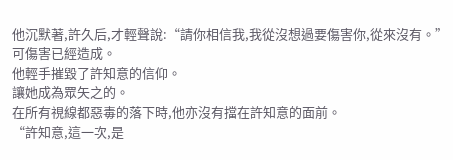他沉默著,許久后,才輕聲說:“請你相信我,我從沒想過要傷害你,從來沒有。”
可傷害已經造成。
他輕手摧毀了許知意的信仰。
讓她成為眾矢之的。
在所有視線都惡毒的落下時,他亦沒有擋在許知意的面前。
“許知意,這一次,是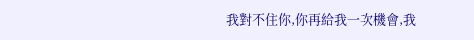我對不住你,你再給我一次機會,我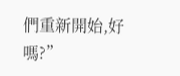們重新開始,好嗎?”